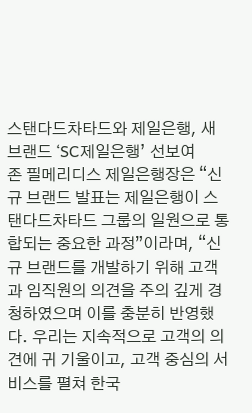스탠다드차타드와 제일은행, 새 브랜드 ‘SC제일은행’ 선보여
존 필메리디스 제일은행장은 “신규 브랜드 발표는 제일은행이 스탠다드차타드 그룹의 일원으로 통합되는 중요한 과정”이라며, “신규 브랜드를 개발하기 위해 고객과 임직원의 의견을 주의 깊게 경청하였으며 이를 충분히 반영했다. 우리는 지속적으로 고객의 의견에 귀 기울이고, 고객 중심의 서비스를 펼쳐 한국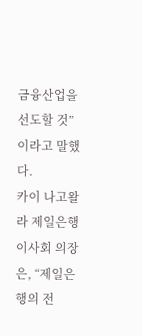금융산업을 선도할 것”이라고 말했다.
카이 나고왈라 제일은행 이사회 의장은, “제일은행의 전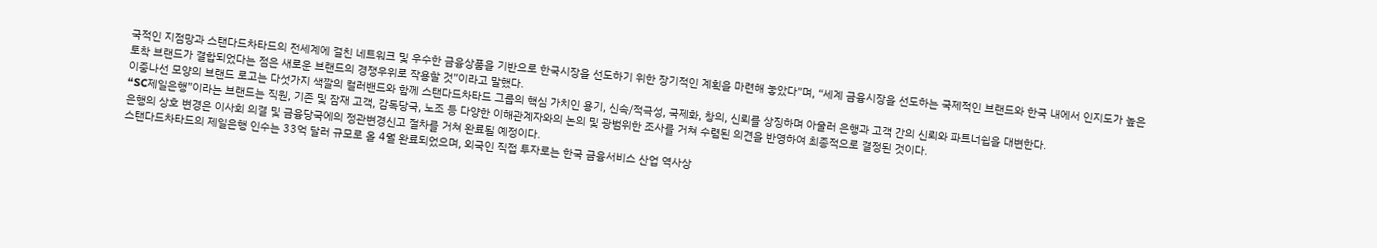국적인 지점망과 스탠다드차타드의 전세계에 걸친 네트워크 및 우수한 금융상품을 기반으로 한국시장을 선도하기 위한 장기적인 계획을 마련해 놓았다”며, “세계 금융시장을 선도하는 국제적인 브랜드와 한국 내에서 인지도가 높은 토착 브랜드가 결합되었다는 점은 새로운 브랜드의 경쟁우위로 작용할 것”이라고 말했다.
이중나선 모양의 브랜드 로고는 다섯가지 색깔의 컬러밴드와 함께 스탠다드차타드 그룹의 핵심 가치인 용기, 신속/적극성, 국제화, 창의, 신뢰를 상징하며 아울러 은행과 고객 간의 신뢰와 파트너쉽을 대변한다.
“SC제일은행”이라는 브랜드는 직원, 기존 및 잠재 고객, 감독당국, 노조 등 다양한 이해관계자와의 논의 및 광범위한 조사를 거쳐 수렴된 의견을 반영하여 최종적으로 결정된 것이다.
은행의 상호 변경은 이사회 의결 및 금융당국에의 정관변경신고 절차를 거쳐 완료될 예정이다.
스탠다드차타드의 제일은행 인수는 33억 달러 규모로 올 4월 완료되었으며, 외국인 직접 투자로는 한국 금융서비스 산업 역사상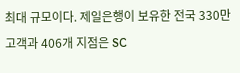최대 규모이다. 제일은행이 보유한 전국 330만 고객과 406개 지점은 SC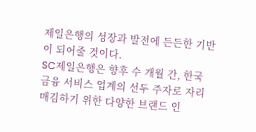제일은행의 성장과 발전에 든든한 기반이 되어줄 것이다.
SC제일은행은 향후 수 개월 간, 한국 금융 서비스 업계의 선두 주자로 자리매김하기 위한 다양한 브랜드 인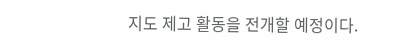지도 제고 활동을 전개할 예정이다.